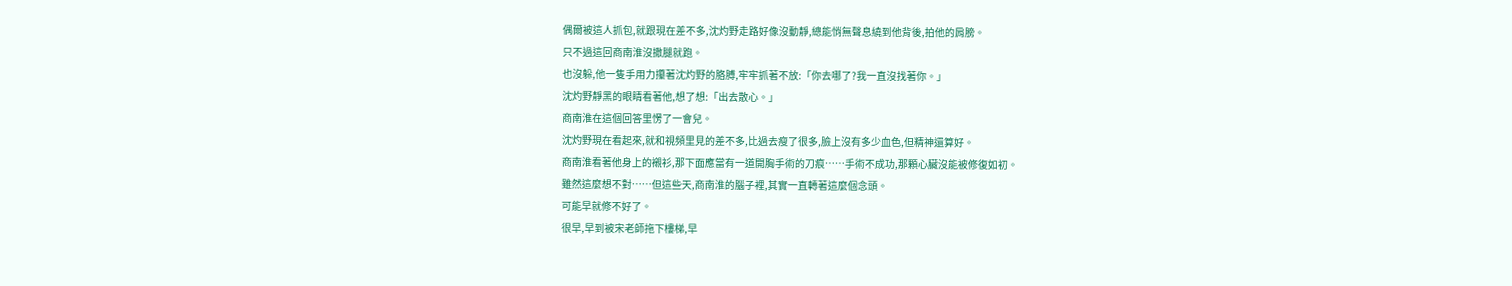偶爾被這人抓包,就跟現在差不多,沈灼野走路好像沒動靜,總能悄無聲息繞到他背後,拍他的肩膀。
只不過這回商南淮沒撒腿就跑。
也沒躲,他一隻手用力攥著沈灼野的胳膊,牢牢抓著不放:「你去哪了?我一直沒找著你。」
沈灼野靜黑的眼睛看著他,想了想:「出去散心。」
商南淮在這個回答里愣了一會兒。
沈灼野現在看起來,就和視頻里見的差不多,比過去瘦了很多,臉上沒有多少血色,但精神還算好。
商南淮看著他身上的襯衫,那下面應當有一道開胸手術的刀痕……手術不成功,那顆心臟沒能被修復如初。
雖然這麼想不對……但這些天,商南淮的腦子裡,其實一直轉著這麼個念頭。
可能早就修不好了。
很早,早到被宋老師拖下樓梯,早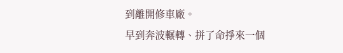到離開修車廠。
早到奔波輾轉、拼了命掙來一個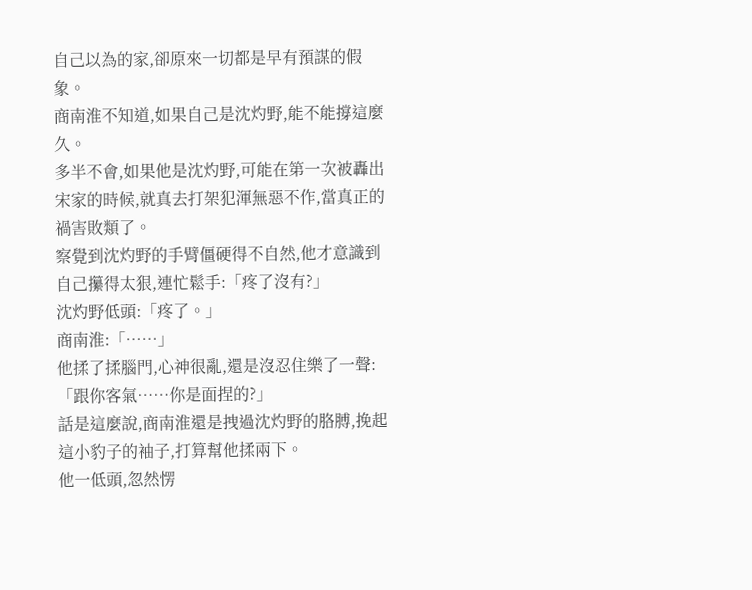自己以為的家,卻原來一切都是早有預謀的假象。
商南淮不知道,如果自己是沈灼野,能不能撐這麼久。
多半不會,如果他是沈灼野,可能在第一次被轟出宋家的時候,就真去打架犯渾無惡不作,當真正的禍害敗類了。
察覺到沈灼野的手臂僵硬得不自然,他才意識到自己攥得太狠,連忙鬆手:「疼了沒有?」
沈灼野低頭:「疼了。」
商南淮:「……」
他揉了揉腦門,心神很亂,還是沒忍住樂了一聲:「跟你客氣……你是面捏的?」
話是這麼說,商南淮還是拽過沈灼野的胳膊,挽起這小豹子的袖子,打算幫他揉兩下。
他一低頭,忽然愣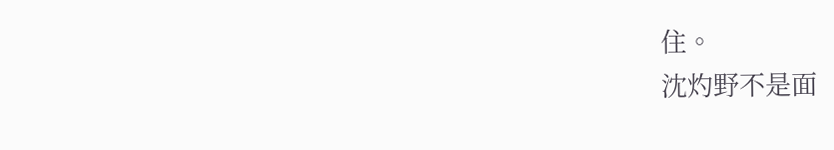住。
沈灼野不是面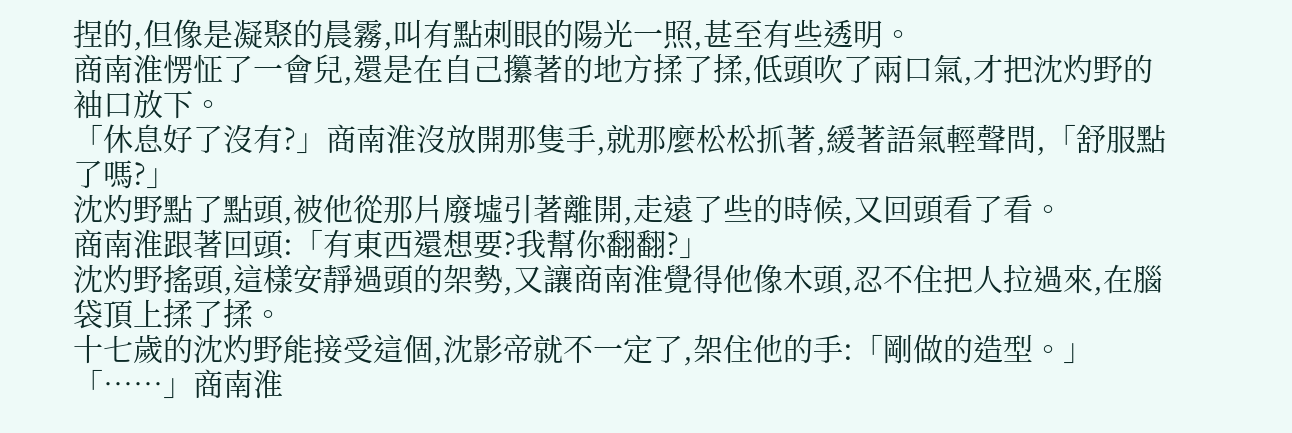捏的,但像是凝聚的晨霧,叫有點刺眼的陽光一照,甚至有些透明。
商南淮愣怔了一會兒,還是在自己攥著的地方揉了揉,低頭吹了兩口氣,才把沈灼野的袖口放下。
「休息好了沒有?」商南淮沒放開那隻手,就那麼松松抓著,緩著語氣輕聲問,「舒服點了嗎?」
沈灼野點了點頭,被他從那片廢墟引著離開,走遠了些的時候,又回頭看了看。
商南淮跟著回頭:「有東西還想要?我幫你翻翻?」
沈灼野搖頭,這樣安靜過頭的架勢,又讓商南淮覺得他像木頭,忍不住把人拉過來,在腦袋頂上揉了揉。
十七歲的沈灼野能接受這個,沈影帝就不一定了,架住他的手:「剛做的造型。」
「……」商南淮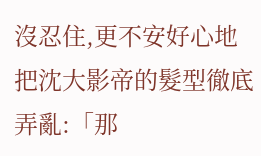沒忍住,更不安好心地把沈大影帝的髮型徹底弄亂:「那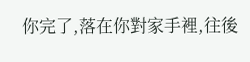你完了,落在你對家手裡,往後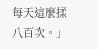每天這麼揉八百次。」